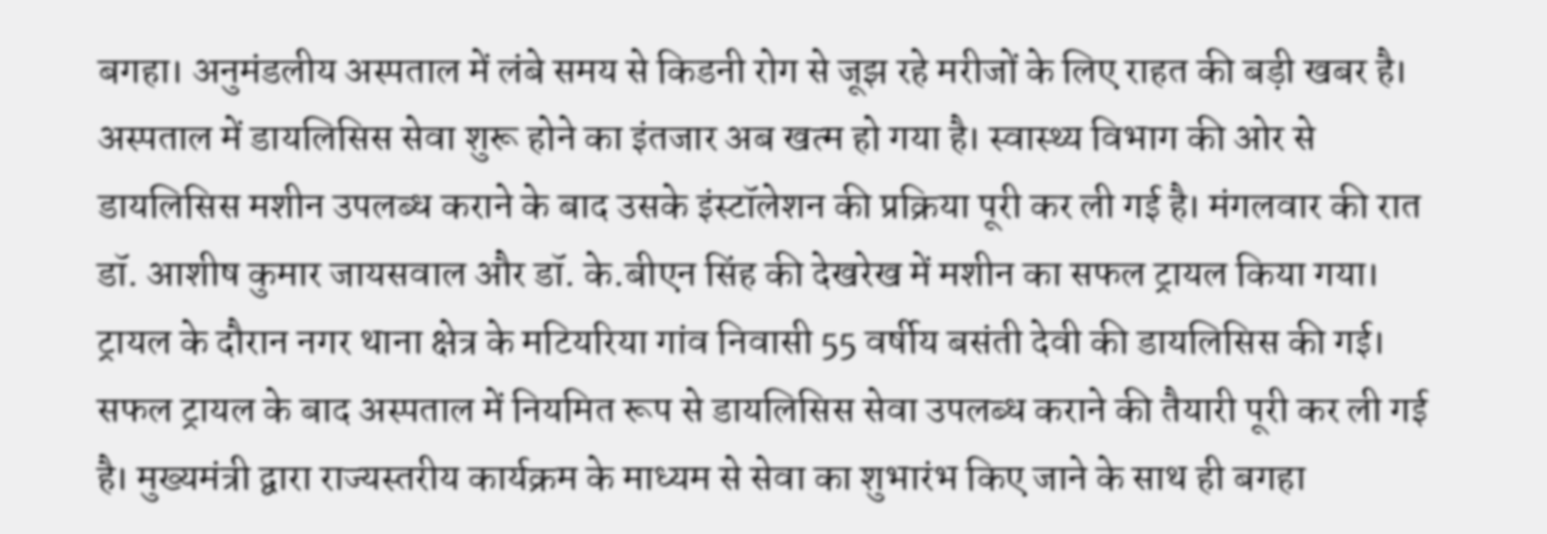बगहा। अनुमंडलीय अस्पताल में लंबे समय से किडनी रोग से जूझ रहे मरीजों के लिए राहत की बड़ी खबर है। अस्पताल में डायलिसिस सेवा शुरू होने का इंतजार अब खत्म हो गया है। स्वास्थ्य विभाग की ओर से डायलिसिस मशीन उपलब्ध कराने के बाद उसके इंस्टॉलेशन की प्रक्रिया पूरी कर ली गई है। मंगलवार की रात डॉ. आशीष कुमार जायसवाल और डॉ. के.बीएन सिंह की देखरेख में मशीन का सफल ट्रायल किया गया।
ट्रायल के दौरान नगर थाना क्षेत्र के मटियरिया गांव निवासी 55 वर्षीय बसंती देवी की डायलिसिस की गई। सफल ट्रायल के बाद अस्पताल में नियमित रूप से डायलिसिस सेवा उपलब्ध कराने की तैयारी पूरी कर ली गई है। मुख्यमंत्री द्वारा राज्यस्तरीय कार्यक्रम के माध्यम से सेवा का शुभारंभ किए जाने के साथ ही बगहा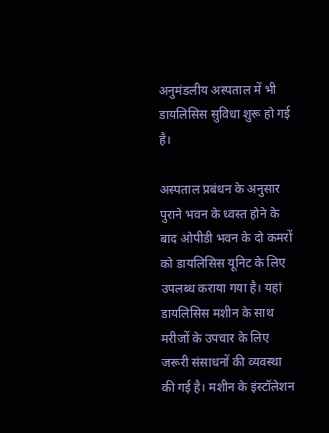अनुमंडलीय अस्पताल में भी डायलिसिस सुविधा शुरू हो गई है।

अस्पताल प्रबंधन के अनुसार पुराने भवन के ध्वस्त होने के बाद ओपीडी भवन के दो कमरों को डायलिसिस यूनिट के लिए उपलब्ध कराया गया है। यहां डायलिसिस मशीन के साथ मरीजों के उपचार के लिए जरूरी संसाधनों की व्यवस्था की गई है। मशीन के इंस्टॉलेशन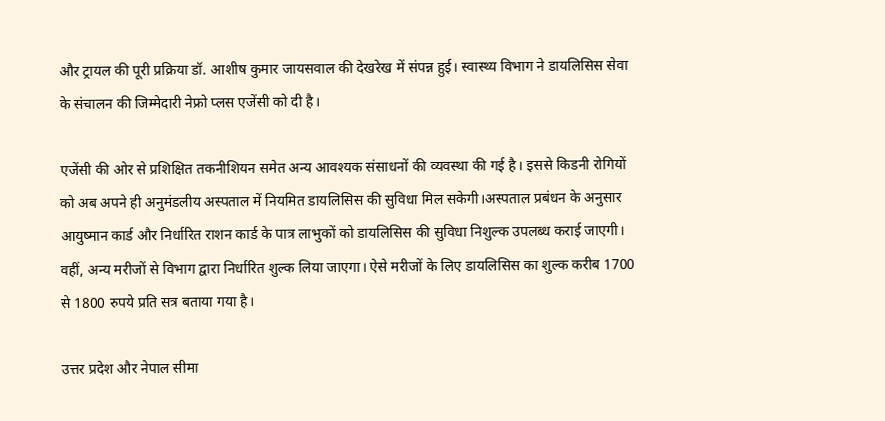और ट्रायल की पूरी प्रक्रिया डॉ. आशीष कुमार जायसवाल की देखरेख में संपन्न हुई। स्वास्थ्य विभाग ने डायलिसिस सेवा के संचालन की जिम्मेदारी नेफ्रो प्लस एजेंसी को दी है।

एजेंसी की ओर से प्रशिक्षित तकनीशियन समेत अन्य आवश्यक संसाधनों की व्यवस्था की गई है। इससे किडनी रोगियों को अब अपने ही अनुमंडलीय अस्पताल में नियमित डायलिसिस की सुविधा मिल सकेगी।अस्पताल प्रबंधन के अनुसार आयुष्मान कार्ड और निर्धारित राशन कार्ड के पात्र लाभुकों को डायलिसिस की सुविधा निशुल्क उपलब्ध कराई जाएगी। वहीं, अन्य मरीजों से विभाग द्वारा निर्धारित शुल्क लिया जाएगा। ऐसे मरीजों के लिए डायलिसिस का शुल्क करीब 1700 से 1800 रुपये प्रति सत्र बताया गया है।

उत्तर प्रदेश और नेपाल सीमा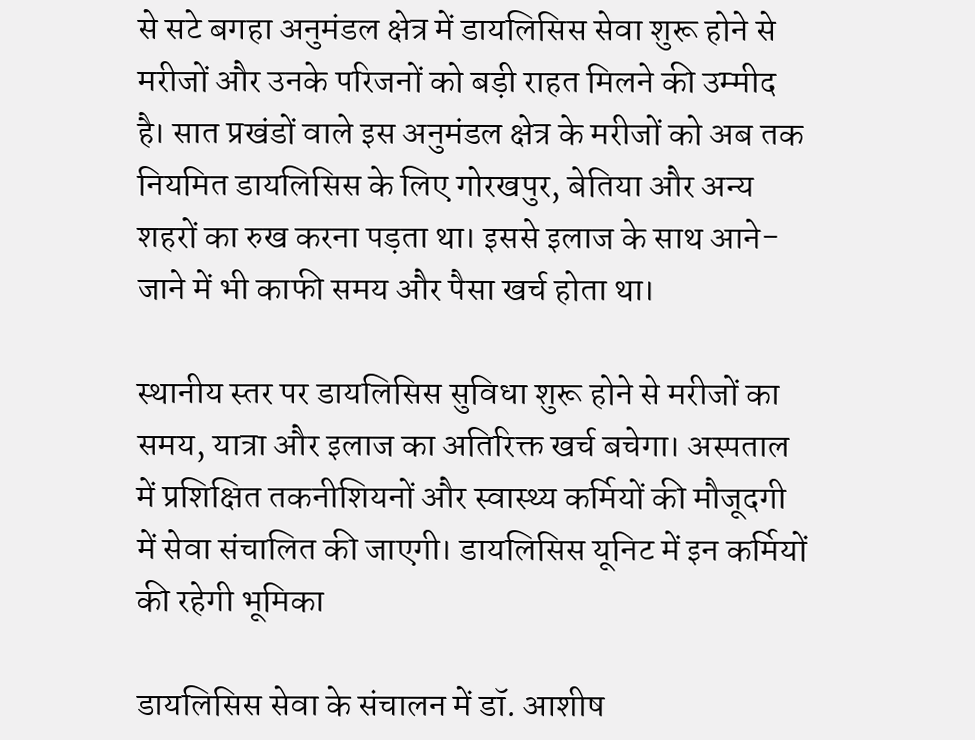से सटे बगहा अनुमंडल क्षेत्र में डायलिसिस सेवा शुरू होने से मरीजों और उनके परिजनों को बड़ी राहत मिलने की उम्मीद है। सात प्रखंडों वाले इस अनुमंडल क्षेत्र के मरीजों को अब तक नियमित डायलिसिस के लिए गोरखपुर, बेतिया और अन्य शहरों का रुख करना पड़ता था। इससे इलाज के साथ आने-जाने में भी काफी समय और पैसा खर्च होता था।

स्थानीय स्तर पर डायलिसिस सुविधा शुरू होने से मरीजों का समय, यात्रा और इलाज का अतिरिक्त खर्च बचेगा। अस्पताल में प्रशिक्षित तकनीशियनों और स्वास्थ्य कर्मियों की मौजूदगी में सेवा संचालित की जाएगी। डायलिसिस यूनिट में इन कर्मियों की रहेगी भूमिका

डायलिसिस सेवा के संचालन में डॉ. आशीष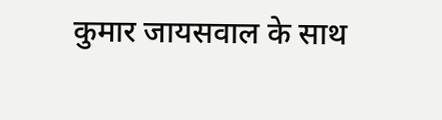कुमार जायसवाल के साथ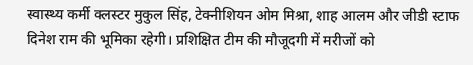स्वास्थ्य कर्मी क्लस्टर मुकुल सिंह, टेक्नीशियन ओम मिश्रा, शाह आलम और जीडी स्टाफ दिनेश राम की भूमिका रहेगी। प्रशिक्षित टीम की मौजूदगी में मरीजों को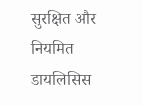सुरक्षित और नियमित डायलिसिस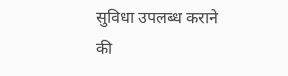सुविधा उपलब्ध कराने की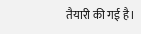तैयारी की गई है।